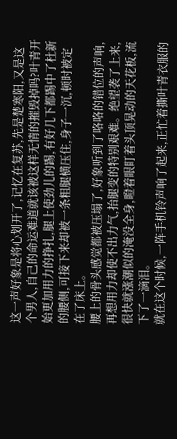这一声好象是将心划开了,记忆在复苏,先是楚寒阳,又是这个男人,自己的命运难道就该被这样无情的摧毁掉吗?叶青开始更加用力的挣扎,腿上使劲儿的踢,有好几下都踢中了杜新的腰侧,可接下来却被一条粗腿横压住,身子一沉,顿时被定在了床上。
腰上的骨头感觉都被压塌了,好象听到了咯咯的错位的声响,再想用力却使不出力气,抬腿变的特别艰难。绝望袭了上来,很快就涨潮似的淹没全身,瞪着眼盯着头顶晃动的天花板,流下了一滴泪。
就在这个时候,一阵手机铃声响了起来,正忙着撕叶青衣服的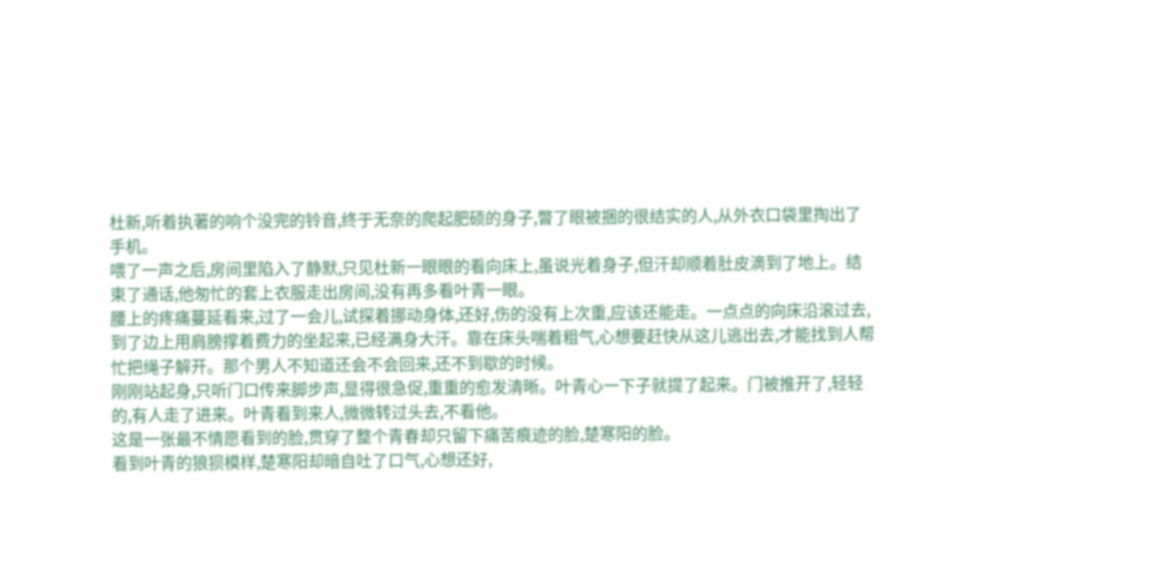杜新,听着执著的响个没完的铃音,终于无奈的爬起肥硕的身子,瞥了眼被捆的很结实的人,从外衣口袋里掏出了手机。
喂了一声之后,房间里陷入了静默,只见杜新一眼眼的看向床上,虽说光着身子,但汗却顺着肚皮滴到了地上。结束了通话,他匆忙的套上衣服走出房间,没有再多看叶青一眼。
腰上的疼痛蔓延看来,过了一会儿,试探着挪动身体,还好,伤的没有上次重,应该还能走。一点点的向床沿滚过去,到了边上用肩膀撑着费力的坐起来,已经满身大汗。靠在床头喘着粗气,心想要赶快从这儿逃出去,才能找到人帮忙把绳子解开。那个男人不知道还会不会回来,还不到歇的时候。
刚刚站起身,只听门口传来脚步声,显得很急促,重重的愈发清晰。叶青心一下子就提了起来。门被推开了,轻轻的,有人走了进来。叶青看到来人,微微转过头去,不看他。
这是一张最不情愿看到的脸,贯穿了整个青春却只留下痛苦痕迹的脸,楚寒阳的脸。
看到叶青的狼狈模样,楚寒阳却暗自吐了口气,心想还好,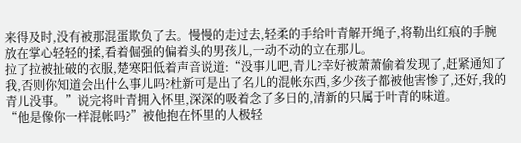来得及时,没有被那混蛋欺负了去。慢慢的走过去,轻柔的手给叶青解开绳子,将勒出红痕的手腕放在掌心轻轻的揉,看着倔强的偏着头的男孩儿,一动不动的立在那儿。
拉了拉被扯破的衣服,楚寒阳低着声音说道:“没事儿吧,青儿?幸好被萧萧偷着发现了,赶紧通知了我,否则你知道会出什么事儿吗?杜新可是出了名儿的混帐东西,多少孩子都被他害惨了,还好,我的青儿没事。”说完将叶青拥入怀里,深深的吸着念了多日的,清新的只属于叶青的味道。
“他是像你一样混帐吗?”被他抱在怀里的人极轻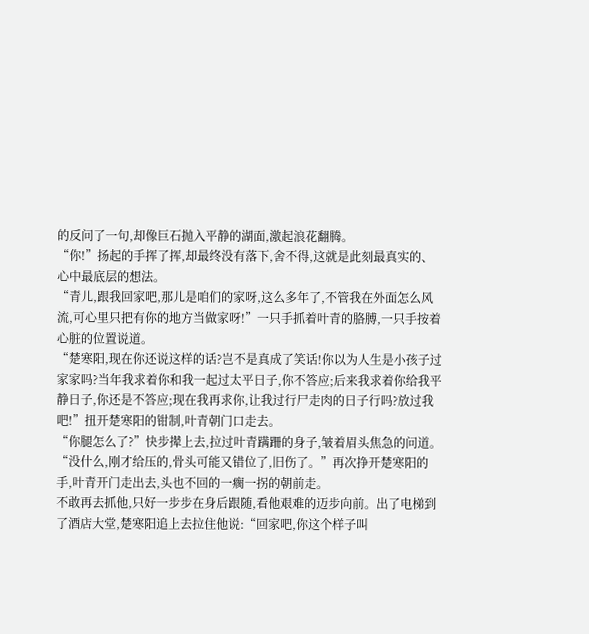的反问了一句,却像巨石抛入平静的湖面,激起浪花翻腾。
“你!”扬起的手挥了挥,却最终没有落下,舍不得,这就是此刻最真实的、心中最底层的想法。
“青儿,跟我回家吧,那儿是咱们的家呀,这么多年了,不管我在外面怎么风流,可心里只把有你的地方当做家呀!”一只手抓着叶青的胳膊,一只手按着心脏的位置说道。
“楚寒阳,现在你还说这样的话?岂不是真成了笑话!你以为人生是小孩子过家家吗?当年我求着你和我一起过太平日子,你不答应;后来我求着你给我平静日子,你还是不答应;现在我再求你,让我过行尸走肉的日子行吗?放过我吧!”扭开楚寒阳的钳制,叶青朝门口走去。
“你腿怎么了?”快步撵上去,拉过叶青蹒跚的身子,皱着眉头焦急的问道。
“没什么,刚才给压的,骨头可能又错位了,旧伤了。”再次挣开楚寒阳的手,叶青开门走出去,头也不回的一瘸一拐的朝前走。
不敢再去抓他,只好一步步在身后跟随,看他艰难的迈步向前。出了电梯到了酒店大堂,楚寒阳追上去拉住他说:“回家吧,你这个样子叫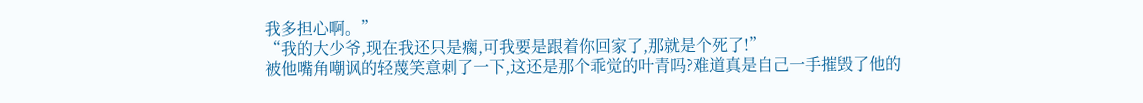我多担心啊。”
“我的大少爷,现在我还只是瘸,可我要是跟着你回家了,那就是个死了!”
被他嘴角嘲讽的轻蔑笑意刺了一下,这还是那个乖觉的叶青吗?难道真是自己一手摧毁了他的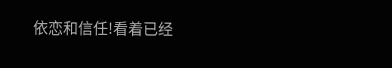依恋和信任!看着已经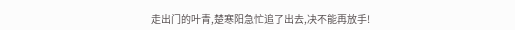走出门的叶青,楚寒阳急忙追了出去,决不能再放手!